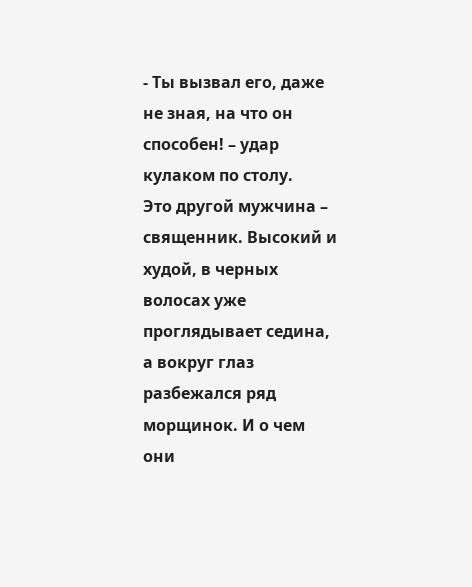- Ты вызвал его, даже не зная, на что он способен! – удар кулаком по столу.
Это другой мужчина – священник. Высокий и худой, в черных волосах уже проглядывает седина, а вокруг глаз разбежался ряд морщинок. И о чем они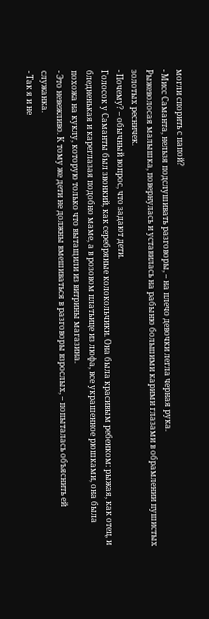могли спорить с папой?
- Мисс Саманта, нельзя подслушивать разговоры, – на плечо девочки легла черная рука.
Рыжеволосая малышка, повернулась и уставилась на рабыню большими карими глазами в обрамлении пушистых золотых ресничек.
- Почему? – обычный вопрос, что задают дети.
Голосок у Саманты был звонкий, как серебряные колокольчики. Она была красивым ребенком: рыжая, как отец, и бледненькая и кареглазая подобно маме, а в розовом платьице из люфа, все украшенное рюшками, она была похожа на куклу, которую только что вытащили из витрины магазина.
- Это невежливо. К тому же дети не должны вмешиваться в разговоры взрослых, – попыталась объяснить ей служанка.
- Так я и не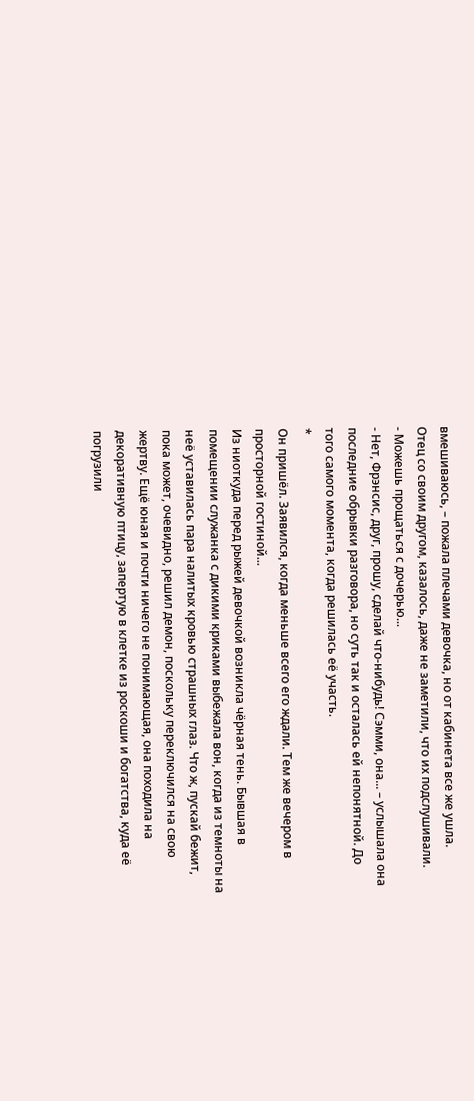вмешиваюсь, – пожала плечами девочка, но от кабинета все же ушла.
Отец со своим другом, казалось, даже не заметили, что их подслушивали.
- Можешь прощаться с дочерью...
- Нет, Фрэнсис, друг, прошу, сделай что-нибудь! Сэмми, она... – услышала она последние обрывки разговора, но суть так и осталась ей непонятной. До того самого момента, когда решилась её участь.
*
Он пришёл. Заявился, когда меньше всего его ждали. Тем же вечером в просторной гостиной...
Из ниоткуда перед рыжей девочкой возникла чёрная тень. Бывшая в помещении служанка с дикими криками выбежала вон, когда из темноты на неё уставилась пара налитых кровью страшных глаз. Что ж, пускай бежит, пока может, очевидно, решил демон, поскольку переключился на свою жертву. Ещё юная и почти ничего не понимающая, она походила на декоративную птицу, запертую в клетке из роскоши и богатства, куда её погрузили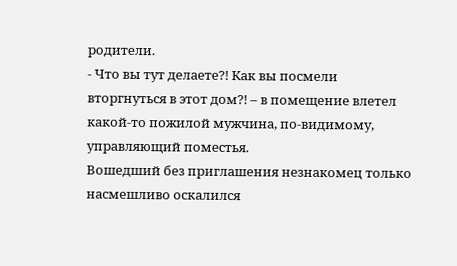родители.
- Что вы тут делаете?! Как вы посмели вторгнуться в этот дом?! – в помещение влетел какой-то пожилой мужчина, по-видимому, управляющий поместья.
Вошедший без приглашения незнакомец только насмешливо оскалился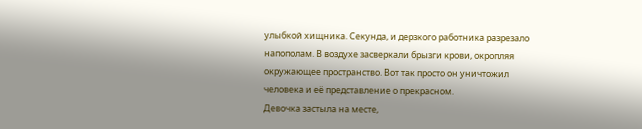улыбкой хищника. Секунда, и дерзкого работника разрезало напополам. В воздухе засверкали брызги крови, окропляя окружающее пространство. Вот так просто он уничтожил человека и её представление о прекрасном.
Девочка застыла на месте,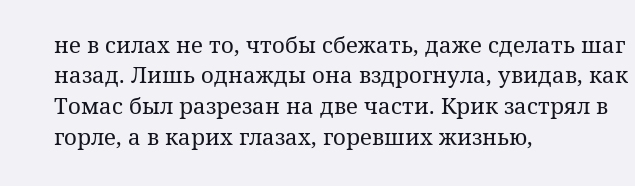не в силах не то, чтобы сбежать, даже сделать шаг назад. Лишь однажды она вздрогнула, увидав, как Томас был разрезан на две части. Крик застрял в горле, а в карих глазах, горевших жизнью,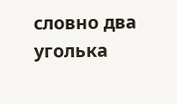словно два уголька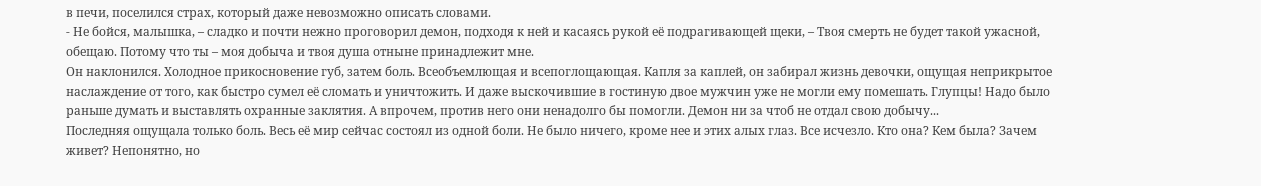в печи, поселился страх, который даже невозможно описать словами.
- Не бойся, малышка, – сладко и почти нежно проговорил демон, подходя к ней и касаясь рукой её подрагивающей щеки, – Твоя смерть не будет такой ужасной, обещаю. Потому что ты – моя добыча и твоя душа отныне принадлежит мне.
Он наклонился. Холодное прикосновение губ, затем боль. Всеобъемлющая и всепоглощающая. Капля за каплей, он забирал жизнь девочки, ощущая неприкрытое наслаждение от того, как быстро сумел её сломать и уничтожить. И даже выскочившие в гостиную двое мужчин уже не могли ему помешать. Глупцы! Надо было раньше думать и выставлять охранные заклятия. А впрочем, против него они ненадолго бы помогли. Демон ни за чтоб не отдал свою добычу...
Последняя ощущала только боль. Весь её мир сейчас состоял из одной боли. Не было ничего, кроме нее и этих алых глаз. Все исчезло. Кто она? Кем была? Зачем живет? Непонятно, но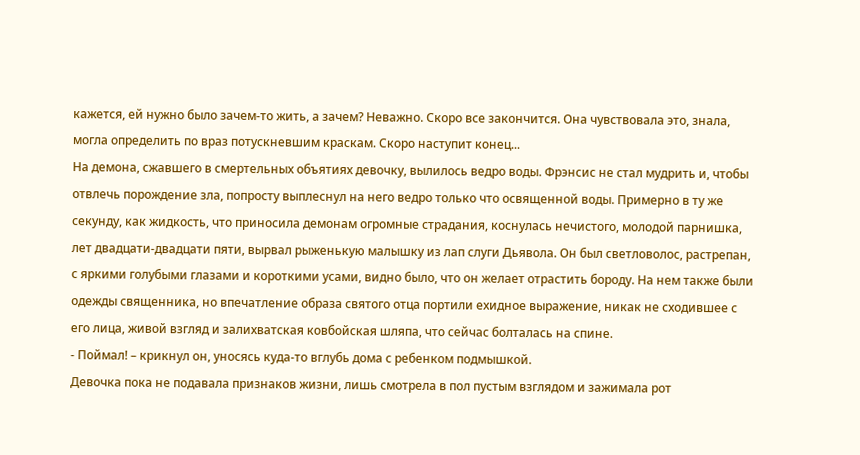кажется, ей нужно было зачем-то жить, а зачем? Неважно. Скоро все закончится. Она чувствовала это, знала, могла определить по враз потускневшим краскам. Скоро наступит конец...
На демона, сжавшего в смертельных объятиях девочку, вылилось ведро воды. Фрэнсис не стал мудрить и, чтобы отвлечь порождение зла, попросту выплеснул на него ведро только что освященной воды. Примерно в ту же секунду, как жидкость, что приносила демонам огромные страдания, коснулась нечистого, молодой парнишка, лет двадцати-двадцати пяти, вырвал рыженькую малышку из лап слуги Дьявола. Он был светловолос, растрепан, с яркими голубыми глазами и короткими усами, видно было, что он желает отрастить бороду. На нем также были одежды священника, но впечатление образа святого отца портили ехидное выражение, никак не сходившее с его лица, живой взгляд и залихватская ковбойская шляпа, что сейчас болталась на спине.
- Поймал! – крикнул он, уносясь куда-то вглубь дома с ребенком подмышкой.
Девочка пока не подавала признаков жизни, лишь смотрела в пол пустым взглядом и зажимала рот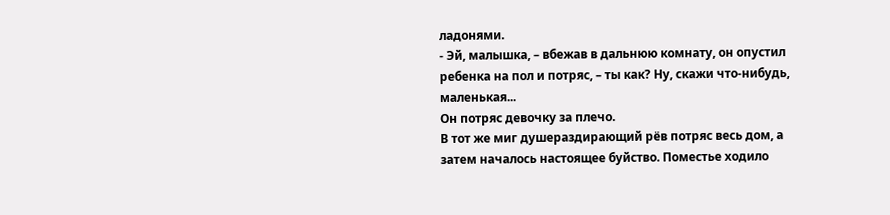ладонями.
- Эй, малышка, – вбежав в дальнюю комнату, он опустил ребенка на пол и потряс, – ты как? Ну, скажи что-нибудь, маленькая...
Он потряс девочку за плечо.
В тот же миг душераздирающий рёв потряс весь дом, а затем началось настоящее буйство. Поместье ходило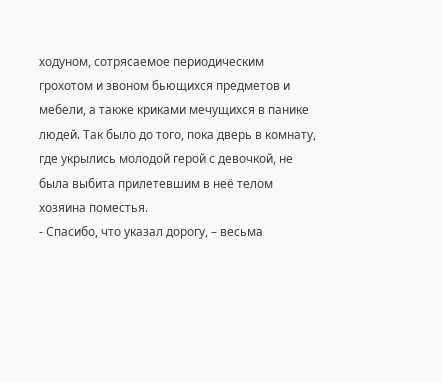ходуном, сотрясаемое периодическим грохотом и звоном бьющихся предметов и мебели, а также криками мечущихся в панике людей. Так было до того, пока дверь в комнату, где укрылись молодой герой с девочкой, не была выбита прилетевшим в неё телом хозяина поместья.
- Спасибо, что указал дорогу, – весьма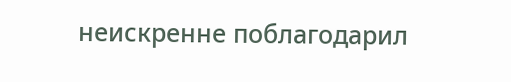неискренне поблагодарил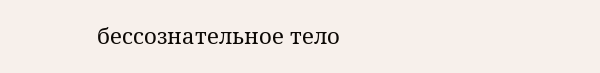бессознательное тело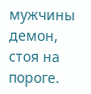мужчины демон, стоя на пороге.